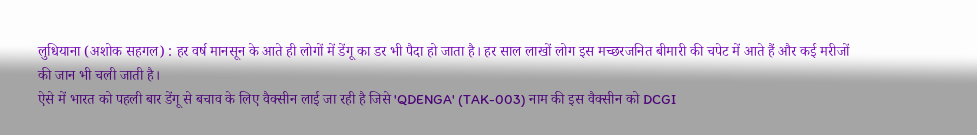लुधियाना (अशोक सहगल) : हर वर्ष मानसून के आते ही लोगों में डेंगू का डर भी पैदा हो जाता है। हर साल लाखों लोग इस मच्छरजनित बीमारी की चपेट में आते हैं और कई मरीजों की जान भी चली जाती है।
ऐसे में भारत को पहली बार डेंगू से बचाव के लिए वैक्सीन लाई जा रही है जिसे 'QDENGA' (TAK-003) नाम की इस वैक्सीन को DCGI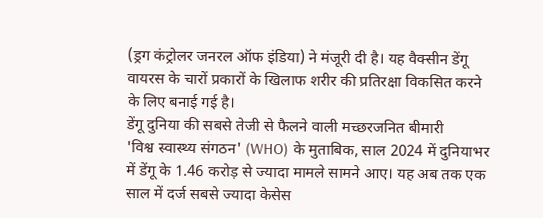(ड्रग कंट्रोलर जनरल ऑफ इंडिया) ने मंजूरी दी है। यह वैक्सीन डेंगू वायरस के चारों प्रकारों के खिलाफ शरीर की प्रतिरक्षा विकसित करने के लिए बनाई गई है।
डेंगू दुनिया की सबसे तेजी से फैलने वाली मच्छरजनित बीमारी
'विश्व स्वास्थ्य संगठन' (WHO) के मुताबिक, साल 2024 में दुनियाभर में डेंगू के 1.46 करोड़ से ज्यादा मामले सामने आए। यह अब तक एक साल में दर्ज सबसे ज्यादा केसेस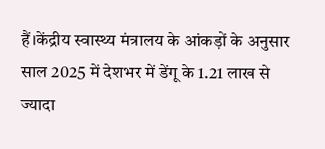हैं।केंद्रीय स्वास्थ्य मंत्रालय के आंकड़ों के अनुसार साल 2025 में देशभर में डेंगू के 1.21 लाख से ज्यादा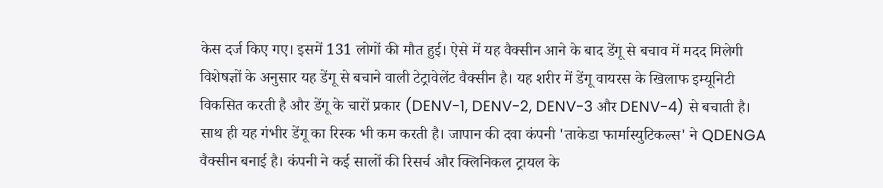केस दर्ज किए गए। इसमें 131 लोगों की मौत हुई। ऐसे में यह वैक्सीन आने के बाद डेंगू से बचाव में मदद मिलेगी विशेषज्ञों के अनुसार यह डेंगू से बचाने वाली टेट्रावेलेंट वैक्सीन है। यह शरीर में डेंगू वायरस के खिलाफ इम्यूनिटी विकसित करती है और डेंगू के चारों प्रकार (DENV-1, DENV-2, DENV-3 और DENV-4) से बचाती है। साथ ही यह गंभीर डेंगू का रिस्क भी कम करती है। जापान की दवा कंपनी 'ताकेडा फार्मास्युटिकल्स' ने QDENGA वैक्सीन बनाई है। कंपनी ने कई सालों की रिसर्च और क्लिनिकल ट्रायल के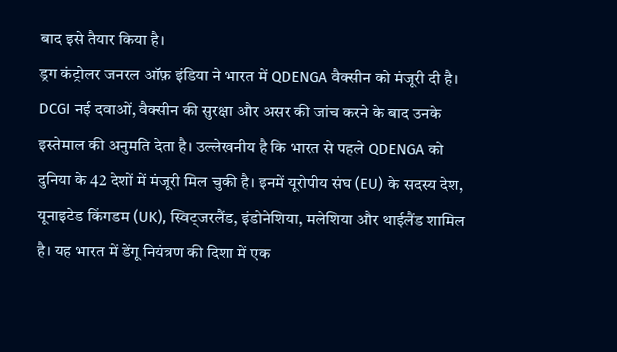बाद इसे तैयार किया है।
ड्रग कंट्रोलर जनरल ऑफ़ इंडिया ने भारत में QDENGA वैक्सीन को मंजूरी दी है। DCGI नई दवाओं, वैक्सीन की सुरक्षा और असर की जांच करने के बाद उनके इस्तेमाल की अनुमति देता है। उल्लेखनीय है कि भारत से पहले QDENGA को दुनिया के 42 देशों में मंजूरी मिल चुकी है। इनमें यूरोपीय संघ (EU) के सदस्य देश, यूनाइटेड किंगडम (UK), स्विट्जरलैंड, इंडोनेशिया, मलेशिया और थाईलैंड शामिल है। यह भारत में डेंगू नियंत्रण की दिशा में एक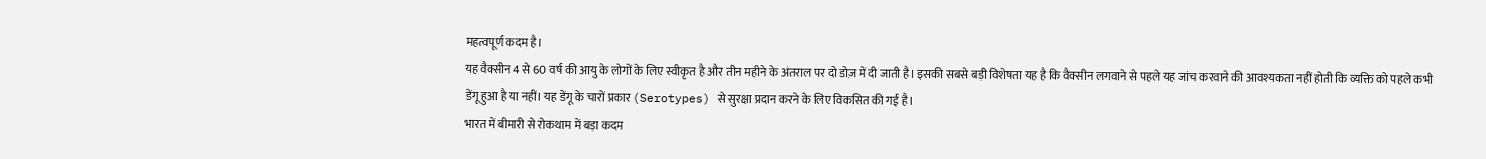महत्वपूर्ण कदम है।
यह वैक्सीन 4 से 60 वर्ष की आयु के लोगों के लिए स्वीकृत है और तीन महीने के अंतराल पर दो डोज़ में दी जाती है। इसकी सबसे बड़ी विशेषता यह है कि वैक्सीन लगवाने से पहले यह जांच करवाने की आवश्यकता नहीं होती कि व्यक्ति को पहले कभी डेंगू हुआ है या नहीं। यह डेंगू के चारों प्रकार (Serotypes) से सुरक्षा प्रदान करने के लिए विकसित की गई है।
भारत में बीमारी से रोकथाम में बड़ा कदम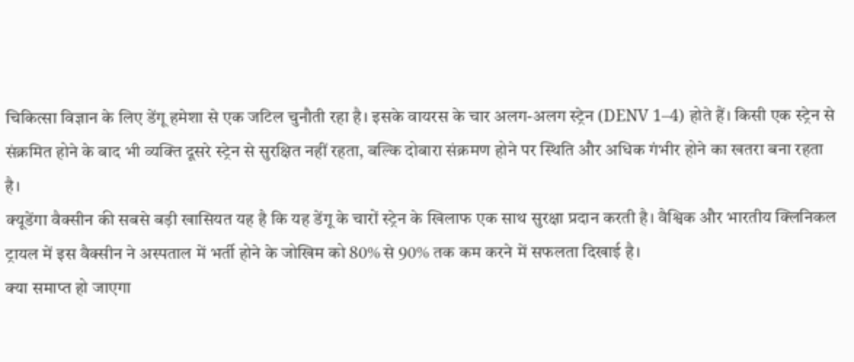चिकित्सा विज्ञान के लिए डेंगू हमेशा से एक जटिल चुनौती रहा है। इसके वायरस के चार अलग-अलग स्ट्रेन (DENV 1–4) होते हैं। किसी एक स्ट्रेन से संक्रमित होने के बाद भी व्यक्ति दूसरे स्ट्रेन से सुरक्षित नहीं रहता, बल्कि दोबारा संक्रमण होने पर स्थिति और अधिक गंभीर होने का खतरा बना रहता है।
क्यूडेंगा वैक्सीन की सबसे बड़ी खासियत यह है कि यह डेंगू के चारों स्ट्रेन के खिलाफ एक साथ सुरक्षा प्रदान करती है। वैश्विक और भारतीय क्लिनिकल ट्रायल में इस वैक्सीन ने अस्पताल में भर्ती होने के जोखिम को 80% से 90% तक कम करने में सफलता दिखाई है।
क्या समाप्त हो जाएगा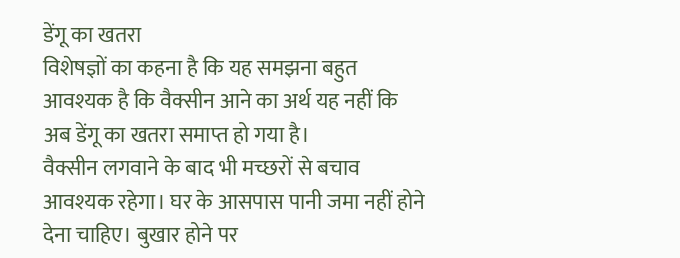डेंगू का खतरा
विशेषज्ञों का कहना है कि यह समझना बहुत आवश्यक है कि वैक्सीन आने का अर्थ यह नहीं कि अब डेंगू का खतरा समाप्त हो गया है।
वैक्सीन लगवाने के बाद भी मच्छरों से बचाव आवश्यक रहेगा। घर के आसपास पानी जमा नहीं होने देना चाहिए। बुखार होने पर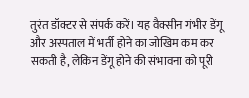तुरंत डॉक्टर से संपर्क करें। यह वैक्सीन गंभीर डेंगू और अस्पताल में भर्ती होने का जोखिम कम कर सकती है, लेकिन डेंगू होने की संभावना को पूरी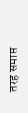तरह समाप्त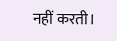नहीं करती।